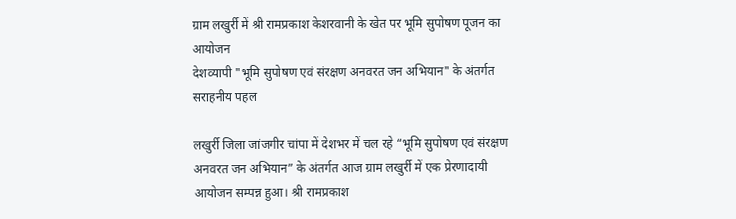ग्राम लखुर्री में श्री रामप्रकाश केशरवानी के खेत पर भूमि सुपोषण पूजन का आयोजन
देशव्यापी "भूमि सुपोषण एवं संरक्षण अनवरत जन अभियान" के अंतर्गत सराहनीय पहल

लखुर्री जिला जांजगीर चांपा में देशभर में चल रहे “भूमि सुपोषण एवं संरक्षण अनवरत जन अभियान” के अंतर्गत आज ग्राम लखुर्री में एक प्रेरणादायी आयोजन सम्पन्न हुआ। श्री रामप्रकाश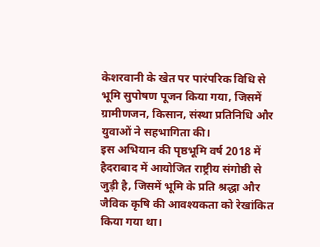केशरवानी के खेत पर पारंपरिक विधि से भूमि सुपोषण पूजन किया गया, जिसमें ग्रामीणजन, किसान, संस्था प्रतिनिधि और युवाओं ने सहभागिता की।
इस अभियान की पृष्ठभूमि वर्ष 2018 में हैदराबाद में आयोजित राष्ट्रीय संगोष्ठी से जुड़ी है, जिसमें भूमि के प्रति श्रद्धा और जैविक कृषि की आवश्यकता को रेखांकित किया गया था।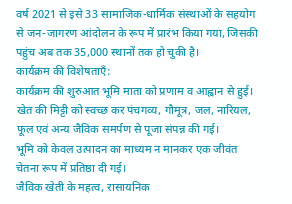वर्ष 2021 से इसे 33 सामाजिक-धार्मिक संस्थाओं के सहयोग से जन-जागरण आंदोलन के रूप में प्रारंभ किया गया, जिसकी पहुंच अब तक 35,000 स्थानों तक हो चुकी है।
कार्यक्रम की विशेषताएँ:
कार्यक्रम की शुरुआत भूमि माता को प्रणाम व आह्वान से हुई।
खेत की मिट्टी को स्वच्छ कर पंचगव्य, गौमूत्र, जल, नारियल, फूल एवं अन्य जैविक समर्पण से पूजा संपन्न की गई।
भूमि को केवल उत्पादन का माध्यम न मानकर एक जीवंत चेतना रूप में प्रतिष्ठा दी गई।
जैविक खेती के महत्व, रासायनिक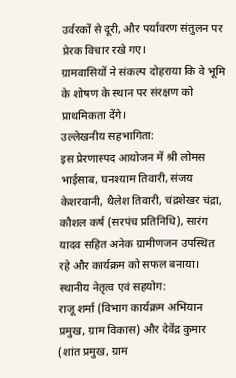उर्वरकों से दूरी, और पर्यावरण संतुलन पर प्रेरक विचार रखे गए।
ग्रामवासियों ने संकल्प दोहराया कि वे भूमि के शोषण के स्थान पर संरक्षण को प्राथमिकता देंगे।
उल्लेखनीय सहभागिता:
इस प्रेरणास्पद आयोजन में श्री लोमस भाईसाब, घनश्याम तिवारी, संजय केशरवानी, थैलेश तिवारी, चंद्रशेखर चंद्रा, कौशल कर्ष (सरपंच प्रतिनिधि), सारंग यादव सहित अनेक ग्रामीणजन उपस्थित रहे और कार्यक्रम को सफल बनाया।
स्थानीय नेतृत्व एवं सहयोग:
राजू शर्मा (विभाग कार्यक्रम अभियान प्रमुख, ग्राम विकास) और देवेंद्र कुमार (शांत प्रमुख, ग्राम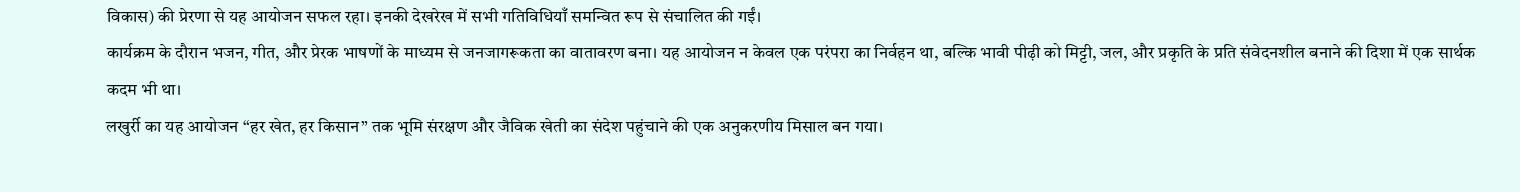विकास) की प्रेरणा से यह आयोजन सफल रहा। इनकी देखरेख में सभी गतिविधियाँ समन्वित रूप से संचालित की गईं।
कार्यक्रम के दौरान भजन, गीत, और प्रेरक भाषणों के माध्यम से जनजागरूकता का वातावरण बना। यह आयोजन न केवल एक परंपरा का निर्वहन था, बल्कि भावी पीढ़ी को मिट्टी, जल, और प्रकृति के प्रति संवेदनशील बनाने की दिशा में एक सार्थक कदम भी था।
लखुर्री का यह आयोजन “हर खेत, हर किसान” तक भूमि संरक्षण और जैविक खेती का संदेश पहुंचाने की एक अनुकरणीय मिसाल बन गया।